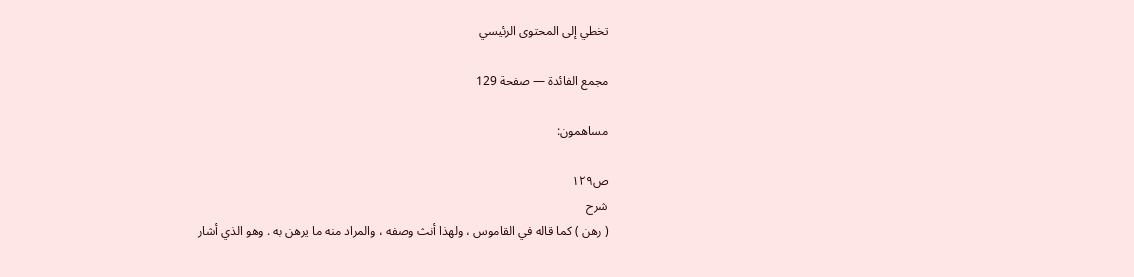تخطي إلى المحتوى الرئيسي

مجمع الفائدة — صفحة 129

مساهمون:

ص١٢٩
شرح
( رهن ) كما قاله في القاموس ، ولهذا أنث وصفه ، والمراد منه ما يرهن به . وهو الذي أشار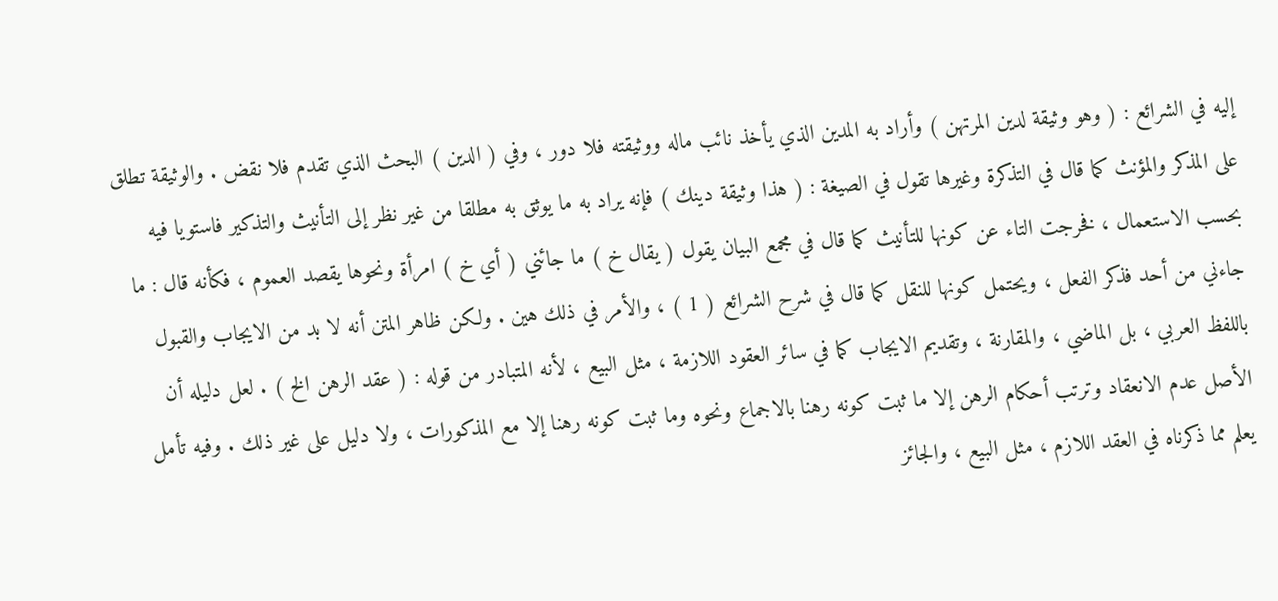إليه في الشرائع : ( وهو وثيقة لدين المرتهن ) وأراد به المدين الذي يأخذ نائب ماله ووثيقته فلا دور ، وفي ( الدين ) البحث الذي تقدم فلا نقض . والوثيقة تطلق على المذكر والمؤنث كما قال في التذكرة وغيرها تقول في الصيغة : ( هذا وثيقة دينك ) فإنه يراد به ما يوثق به مطلقا من غير نظر إلى التأنيث والتذكير فاستويا فيه بحسب الاستعمال ، فخرجت التاء عن كونها للتأنيث كما قال في مجمع البيان يقول ( يقال خ ) ما جائني ( أي خ ) امرأة ونحوها يقصد العموم ، فكأنه قال : ما جاءني من أحد فذكر الفعل ، ويحتمل كونها للنقل كما قال في شرح الشرائع ( 1 ) ، والأمر في ذلك هين . ولكن ظاهر المتن أنه لا بد من الايجاب والقبول باللفظ العربي ، بل الماضي ، والمقارنة ، وتقديم الايجاب كما في سائر العقود اللازمة ، مثل البيع ، لأنه المتبادر من قوله : ( عقد الرهن الخ ) . لعل دليله أن الأصل عدم الانعقاد وترتب أحكام الرهن إلا ما ثبت كونه رهنا بالاجماع ونحوه وما ثبت كونه رهنا إلا مع المذكورات ، ولا دليل على غير ذلك . وفيه تأمل يعلم مما ذكرناه في العقد اللازم ، مثل البيع ، والجائز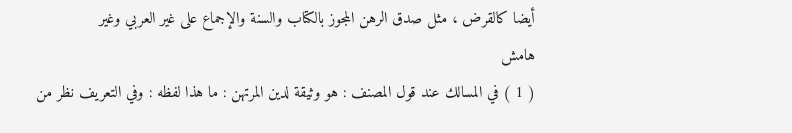أيضا كالقرض ، مثل صدق الرهن المجوز بالكتاب والسنة والإجماع على غير العربي وغير
هامش
( 1 ) في المسالك عند قول المصنف : هو وثيقة لدين المرتهن : ما هذا لفظه : وفي التعريف نظر من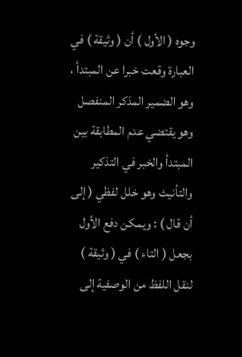وجوه ( الأول ) أن ( وثيقة ) في العبارة وقعت خبرا عن المبتدأ ، وهو الضمير المذكر المنفصل وهو يقتضي عدم المطابقة بين المبتدأ والخبر في التذكير والتأنيث وهو خلل لفظي ( إلى أن قال ) : ويمكن دفع الأول بجعل ( التاء ) في ( وثيقة ) لنقل اللفظ من الوصفية إلى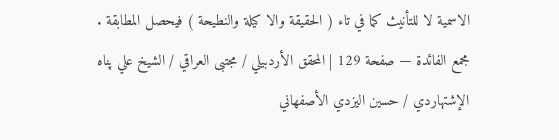الاسمية لا للتأنيث كما في تاء ( الحقيقة والا كيلة والنطيحة ) فيحصل المطابقة .
مجمع الفائدة — صفحة 129 | المحقق الأردبيلي / مجتبى العراقي / الشيخ علي پناه الإشتهاردي / حسين اليزدي الأصفهاني